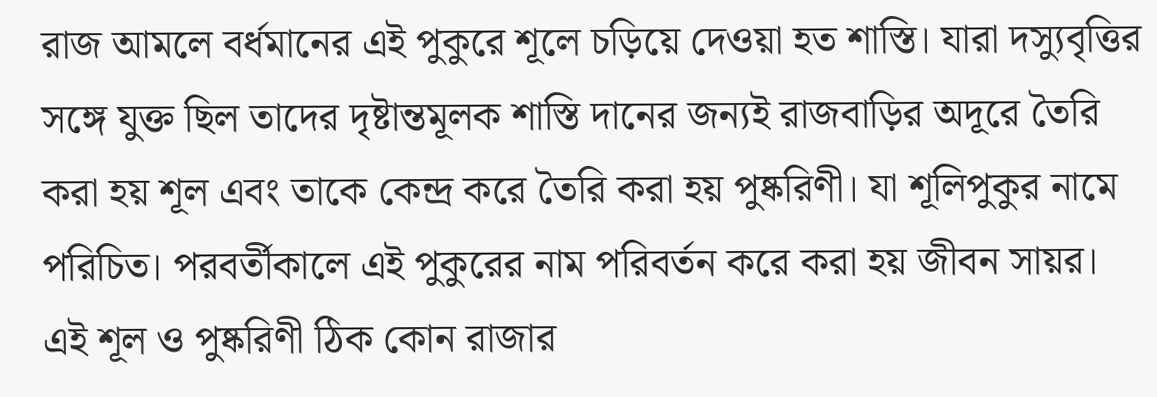রাজ আমলে বর্ধমানের এই পুকুরে শূলে চড়িয়ে দেওয়া হত শাস্তি। যারা দস্যুবৃত্তির সঙ্গে যুক্ত ছিল তাদের দৃষ্টান্তমূলক শাস্তি দানের জন্যই রাজবাড়ির অদূরে তৈরি করা হয় শূল এবং তাকে কেন্দ্র করে তৈরি করা হয় পুষ্করিণী। যা শূলিপুকুর নামে পরিচিত। পরবর্তীকালে এই পুকুরের নাম পরিবর্তন করে করা হয় জীবন সায়র। এই শূল ও পুষ্করিণী ঠিক কোন রাজার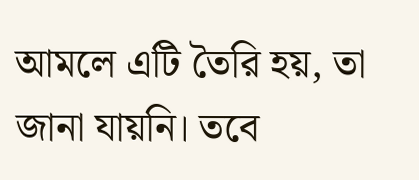আমলে এটি তৈরি হয়, তা জানা যায়নি। তবে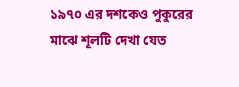১৯৭০ এর দশকেও পুকুরের মাঝে শূলটি দেখা যেত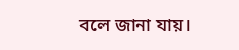বলে জানা যায়।